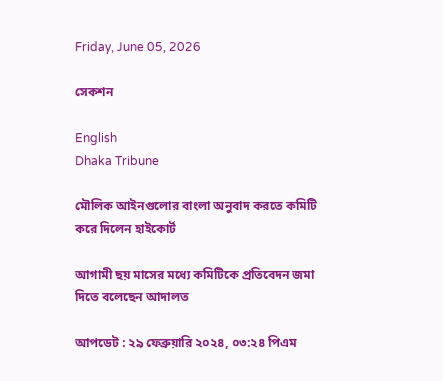Friday, June 05, 2026

সেকশন

English
Dhaka Tribune

মৌলিক আইনগুলোর বাংলা অনুবাদ করতে কমিটি করে দিলেন হাইকোর্ট

আগামী ছয় মাসের মধ্যে কমিটিকে প্রতিবেদন জমা দিতে বলেছেন আদালত

আপডেট : ২৯ ফেব্রুয়ারি ২০২৪, ০৩:২৪ পিএম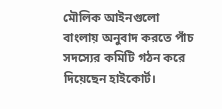মৌলিক আইনগুলো বাংলায় অনুবাদ করতে পাঁচ সদস্যের কমিটি গঠন করে দিয়েছেন হাইকোর্ট।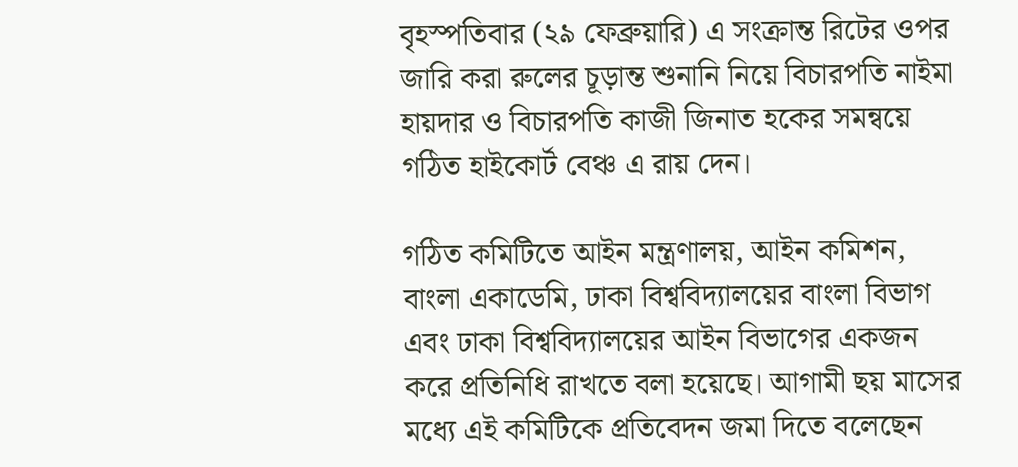বৃহস্পতিবার (২৯ ফেব্রুয়ারি) এ সংক্রান্ত রিটের ওপর জারি করা রুলের চূড়ান্ত শুনানি নিয়ে বিচারপতি নাইমা হায়দার ও বিচারপতি কাজী জিনাত হকের সমন্বয়ে গঠিত হাইকোর্ট বেঞ্চ এ রায় দেন।

গঠিত কমিটিতে আইন মন্ত্রণালয়, আইন কমিশন, বাংলা একাডেমি, ঢাকা বিশ্ববিদ্যালয়ের বাংলা বিভাগ এবং ঢাকা বিশ্ববিদ্যালয়ের আইন বিভাগের একজন করে প্রতিনিধি রাখতে বলা হয়েছে। আগামী ছয় মাসের মধ্যে এই কমিটিকে প্রতিবেদন জমা দিতে বলেছেন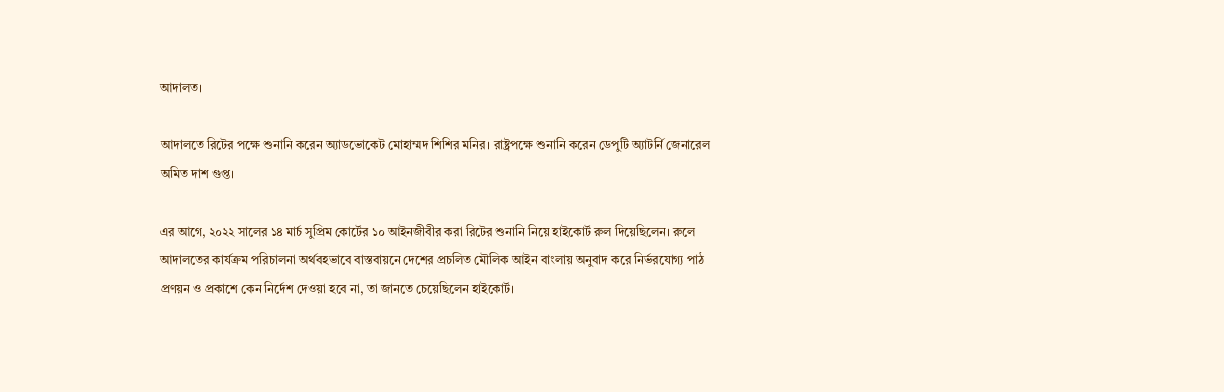আদালত।

আদালতে রিটের পক্ষে শুনানি করেন অ্যাডভোকেট মোহাম্মদ শিশির মনির। রাষ্ট্রপক্ষে শুনানি করেন ডেপুটি অ্যাটর্নি জেনারেল অমিত দাশ গুপ্ত।

এর আগে, ২০২২ সালের ১৪ মার্চ সুপ্রিম কোর্টের ১০ আইনজীবীর করা রিটের শুনানি নিয়ে হাইকোর্ট রুল দিয়েছিলেন। রুলে আদালতের কার্যক্রম পরিচালনা অর্থবহভাবে বাস্তবায়নে দেশের প্রচলিত মৌলিক আইন বাংলায় অনুবাদ করে নির্ভরযোগ্য পাঠ প্রণয়ন ও প্রকাশে কেন নির্দেশ দেওয়া হবে না, তা জানতে চেয়েছিলেন হাইকোর্ট।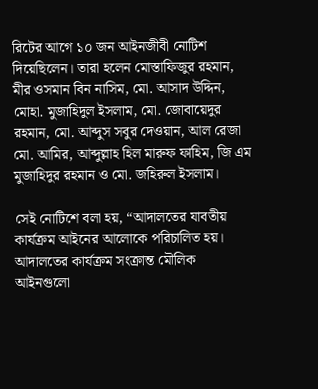রিটের আগে ১০ জন আইনজীবী নোটিশ দিয়েছিলেন। তারা হলেন মোস্তাফিজুর রহমান, মীর ওসমান বিন নাসিম, মো. আসাদ উদ্দিন, মোহা. মুজাহিদুল ইসলাম, মো. জোবায়েদুর রহমান, মো. আব্দুস সবুর দেওয়ান, আল রেজা মো. আমির, আব্দুল্লাহ হিল মারুফ ফাহিম, জি এম মুজাহিদুর রহমান ও মো. জহিরুল ইসলাম।

সেই নোটিশে বলা হয়, “আদালতের যাবতীয় কার্যক্রম আইনের আলোকে পরিচালিত হয়। আদালতের কার্যক্রম সংক্রান্ত মৌলিক আইনগুলো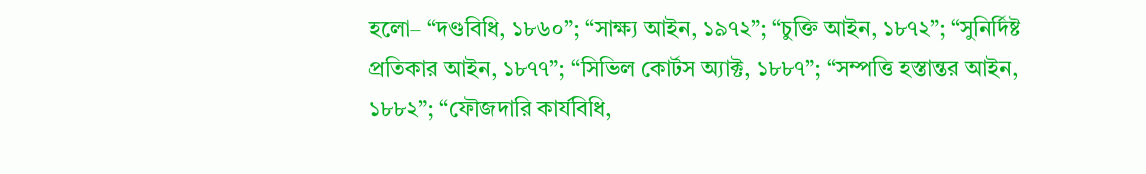হলো– “দণ্ডবিধি, ১৮৬০”; “সাক্ষ্য আইন, ১৯৭২”; “চুক্তি আইন, ১৮৭২”; “সুনির্দিষ্ট প্রতিকার আইন, ১৮৭৭”; “সিভিল কোর্টস অ্যাক্ট, ১৮৮৭”; “সম্পত্তি হস্তান্তর আইন, ১৮৮২”; “ফৌজদারি কার্যবিধি,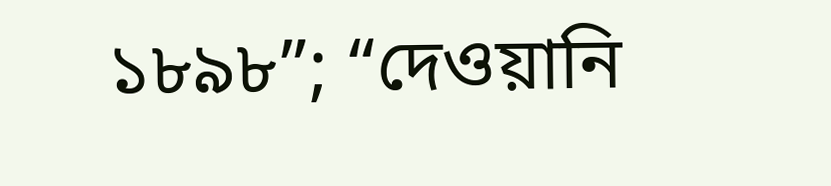১৮৯৮”; “দেওয়ানি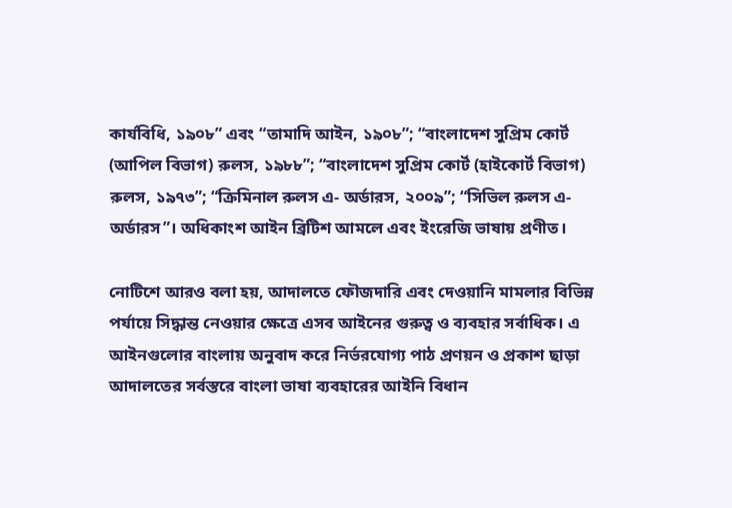কার্যবিধি, ১৯০৮” এবং “তামাদি আইন, ১৯০৮”; “বাংলাদেশ সুপ্রিম কোর্ট (আপিল বিভাগ) রুলস, ১৯৮৮”; “বাংলাদেশ সুপ্রিম কোর্ট (হাইকোর্ট বিভাগ) রুলস, ১৯৭৩”; “ক্রিমিনাল রুলস এ- অর্ডারস, ২০০৯”; “সিভিল রুলস এ- অর্ডারস”। অধিকাংশ আইন ব্রিটিশ আমলে এবং ইংরেজি ভাষায় প্রণীত।

নোটিশে আরও বলা হয়, আদালতে ফৌজদারি এবং দেওয়ানি মামলার বিভিন্ন পর্যায়ে সিদ্ধান্ত নেওয়ার ক্ষেত্রে এসব আইনের গুরুত্ব ও ব্যবহার সর্বাধিক। এ আইনগুলোর বাংলায় অনুবাদ করে নির্ভরযোগ্য পাঠ প্রণয়ন ও প্রকাশ ছাড়া আদালতের সর্বস্তরে বাংলা ভাষা ব্যবহারের আইনি বিধান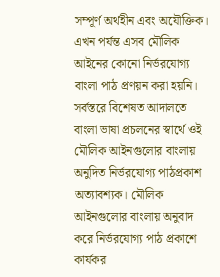সম্পূর্ণ অর্থহীন এবং অযৌক্তিক। এখন পর্যন্ত এসব মৌলিক আইনের কোনো নির্ভরযোগ্য বাংলা পাঠ প্রণয়ন করা হয়নি। সর্বস্তরে বিশেষত আদালতে বাংলা ভাষা প্রচলনের স্বার্থে ওই মৌলিক আইনগুলোর বাংলায় অনুদিত নির্ভরযোগ্য পাঠপ্রকাশ অত্যাবশ্যক। মৌলিক আইনগুলোর বাংলায় অনুবাদ করে নির্ভরযোগ্য পাঠ প্রকাশে কার্যকর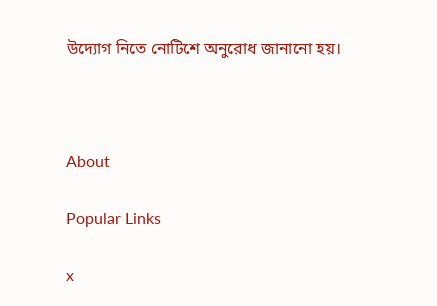উদ্যোগ নিতে নোটিশে অনুরোধ জানানো হয়।



About

Popular Links

x